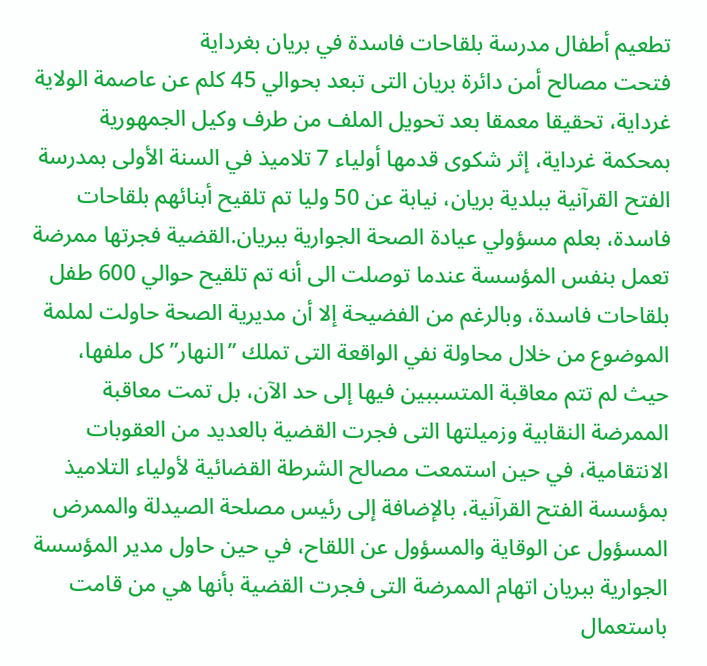تطعيم أطفال مدرسة بلقاحات فاسدة في بريان بغرداية
فتحت مصالح أمن دائرة بريان التى تبعد بحوالي 45 كلم عن عاصمة الولاية غرداية، تحقيقا معمقا بعد تحويل الملف من طرف وكيل الجمهورية بمحكمة غرداية، إثر شكوى قدمها أولياء 7 تلاميذ في السنة الأولى بمدرسة الفتح القرآنية ببلدية بريان، نيابة عن 50 وليا تم تلقيح أبنائهم بلقاحات فاسدة، بعلم مسؤولي عيادة الصحة الجوارية ببريان.القضية فجرتها ممرضة تعمل بنفس المؤسسة عندما توصلت الى أنه تم تلقيح حوالي 600 طفل بلقاحات فاسدة، وبالرغم من الفضيحة إلا أن مديرية الصحة حاولت لملمة الموضوع من خلال محاولة نفي الواقعة التى تملك ”النهار” كل ملفها، حيث لم تتم معاقبة المتسببين فيها إلى حد الآن، بل تمت معاقبة الممرضة النقابية وزميلتها التى فجرت القضية بالعديد من العقوبات الانتقامية، في حين استمعت مصالح الشرطة القضائية لأولياء التلاميذ بمؤسسة الفتح القرآنية، بالإضافة إلى رئيس مصلحة الصيدلة والممرض المسؤول عن الوقاية والمسؤول عن اللقاح، في حين حاول مدير المؤسسة الجوارية ببريان اتهام الممرضة التى فجرت القضية بأنها هي من قامت باستعمال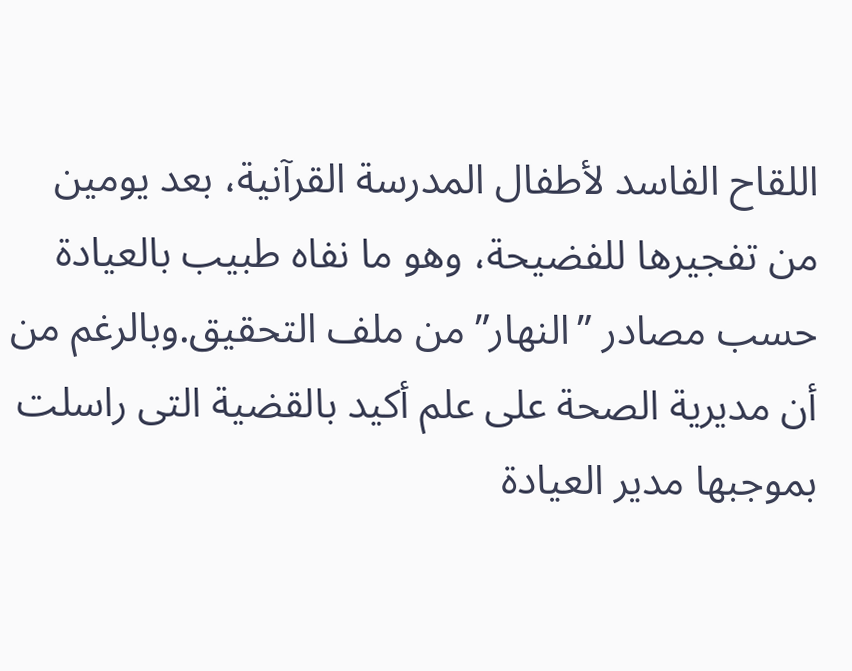اللقاح الفاسد لأطفال المدرسة القرآنية، بعد يومين من تفجيرها للفضيحة، وهو ما نفاه طبيب بالعيادة حسب مصادر ”النهار” من ملف التحقيق.وبالرغم من أن مديرية الصحة على علم أكيد بالقضية التى راسلت بموجبها مدير العيادة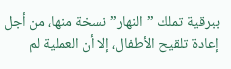ببرقية تملك ”النهار” نسخة منها، من أجل إعادة تلقيح الأطفال، إلا أن العملية لم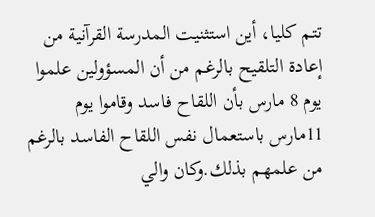تتم كليا، أين استثنيت المدرسة القرآنية من إعادة التلقيح بالرغم من أن المسؤولين علموا يوم 8 مارس بأن اللقاح فاسد وقاموا يوم 11مارس باستعمال نفس اللقاح الفاسد بالرغم من علمهم بذلك.وكان والي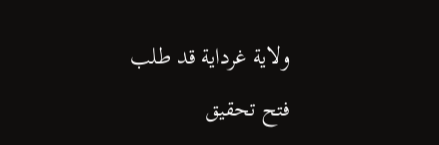ولاية غرداية قد طلب فتح تحقيق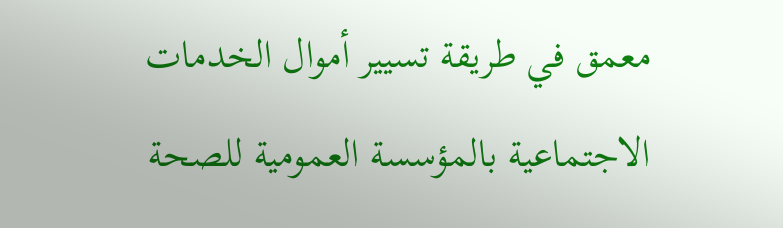معمق في طريقة تسيير أموال الخدمات الاجتماعية بالمؤسسة العمومية للصحة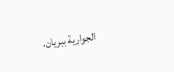الجوارية ببريان.